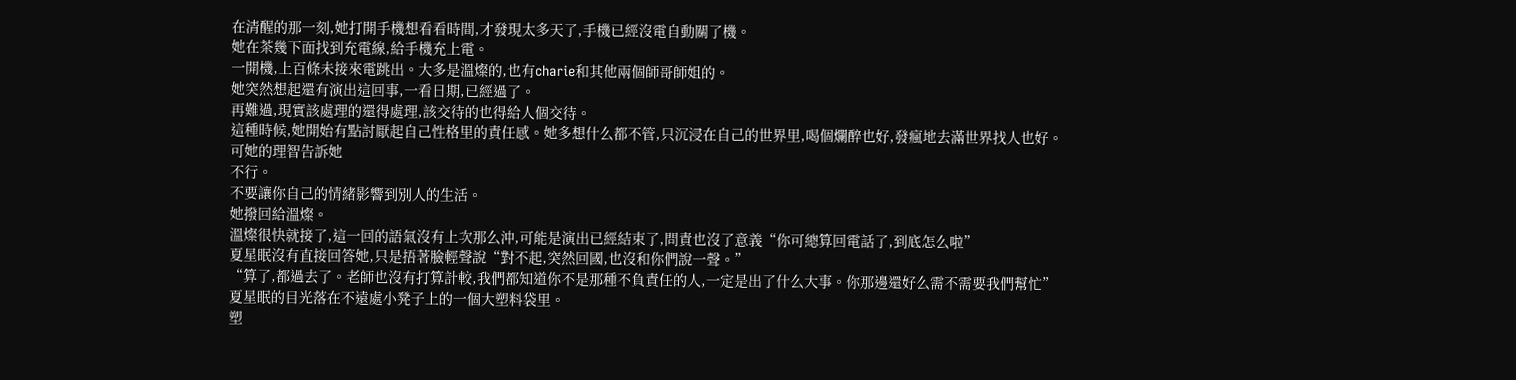在清醒的那一刻,她打開手機想看看時間,才發現太多天了,手機已經沒電自動關了機。
她在茶幾下面找到充電線,給手機充上電。
一開機,上百條未接來電跳出。大多是溫燦的,也有charie和其他兩個師哥師姐的。
她突然想起還有演出這回事,一看日期,已經過了。
再難過,現實該處理的還得處理,該交待的也得給人個交待。
這種時候,她開始有點討厭起自己性格里的責任感。她多想什么都不管,只沉浸在自己的世界里,喝個爛醉也好,發瘋地去滿世界找人也好。
可她的理智告訴她
不行。
不要讓你自己的情緒影響到別人的生活。
她撥回給溫燦。
溫燦很快就接了,這一回的語氣沒有上次那么沖,可能是演出已經結束了,問責也沒了意義“你可總算回電話了,到底怎么啦”
夏星眠沒有直接回答她,只是捂著臉輕聲說“對不起,突然回國,也沒和你們說一聲。”
“算了,都過去了。老師也沒有打算計較,我們都知道你不是那種不負責任的人,一定是出了什么大事。你那邊還好么需不需要我們幫忙”
夏星眠的目光落在不遠處小凳子上的一個大塑料袋里。
塑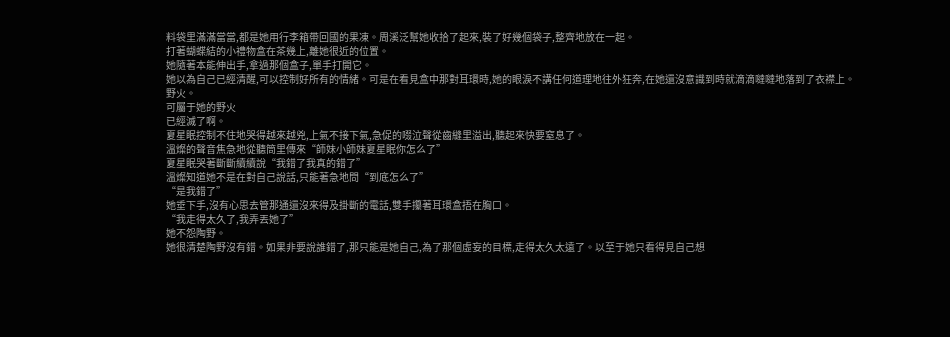料袋里滿滿當當,都是她用行李箱帶回國的果凍。周溪泛幫她收拾了起來,裝了好幾個袋子,整齊地放在一起。
打著蝴蝶結的小禮物盒在茶幾上,離她很近的位置。
她隨著本能伸出手,拿過那個盒子,單手打開它。
她以為自己已經清醒,可以控制好所有的情緒。可是在看見盒中那對耳環時,她的眼淚不講任何道理地往外狂奔,在她還沒意識到時就滴滴噠噠地落到了衣襟上。
野火。
可屬于她的野火
已經滅了啊。
夏星眠控制不住地哭得越來越兇,上氣不接下氣,急促的啜泣聲從齒縫里溢出,聽起來快要窒息了。
溫燦的聲音焦急地從聽筒里傳來“師妹小師妹夏星眠你怎么了”
夏星眠哭著斷斷續續說“我錯了我真的錯了”
溫燦知道她不是在對自己說話,只能著急地問“到底怎么了”
“是我錯了”
她垂下手,沒有心思去管那通還沒來得及掛斷的電話,雙手攥著耳環盒捂在胸口。
“我走得太久了,我弄丟她了”
她不怨陶野。
她很清楚陶野沒有錯。如果非要說誰錯了,那只能是她自己,為了那個虛妄的目標,走得太久太遠了。以至于她只看得見自己想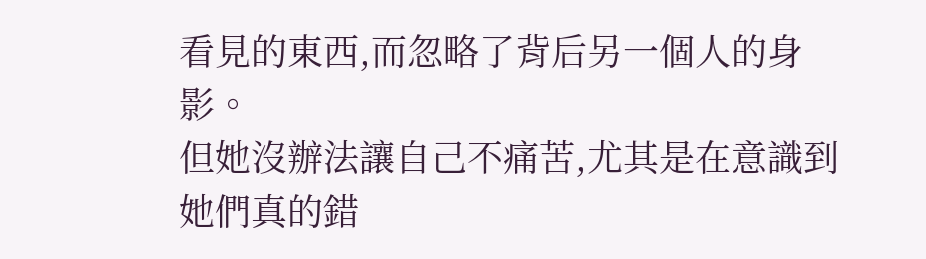看見的東西,而忽略了背后另一個人的身影。
但她沒辦法讓自己不痛苦,尤其是在意識到她們真的錯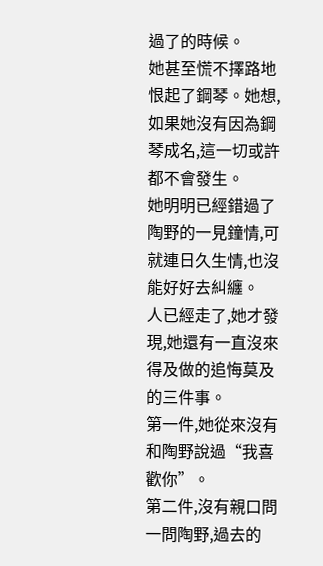過了的時候。
她甚至慌不擇路地恨起了鋼琴。她想,如果她沒有因為鋼琴成名,這一切或許都不會發生。
她明明已經錯過了陶野的一見鐘情,可就連日久生情,也沒能好好去糾纏。
人已經走了,她才發現,她還有一直沒來得及做的追悔莫及的三件事。
第一件,她從來沒有和陶野說過“我喜歡你”。
第二件,沒有親口問一問陶野,過去的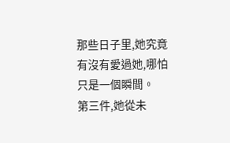那些日子里,她究竟有沒有愛過她,哪怕只是一個瞬間。
第三件,她從未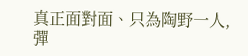真正面對面、只為陶野一人,彈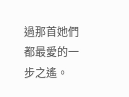過那首她們都最愛的一步之遙。